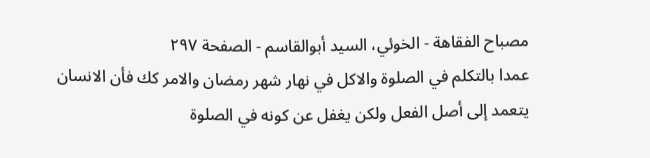مصباح الفقاهة - الخوئي، السيد أبوالقاسم - الصفحة ٢٩٧
عمدا بالتكلم في الصلوة والاكل في نهار شهر رمضان والامر كك فأن الانسان يتعمد إلى أصل الفعل ولكن يغفل عن كونه في الصلوة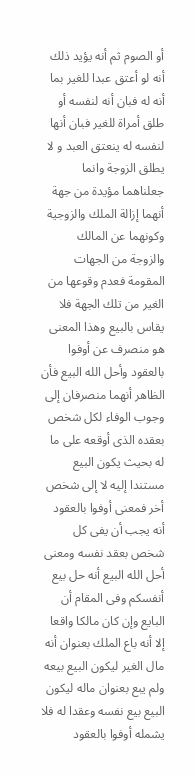أو الصوم ثم أنه يؤيد ذلك أنه لو أعتق عبدا للغير بما أنه له فبان أنه لنفسه أو طلق أمراة للغير فبان أنها لنفسه له ينعتق العبد و لا يطلق الزوجة وانما جعلناهما مؤيدة من جهة أنهما إزالة الملك والزوجية وكونهما عن المالك والزوجة من الجهات المقومة فعدم وقوعها من الغير من تلك الجهة فلا يقاس بالبيع وهذا المعنى هو منصرف عن أوفوا بالعقود وأحل الله البيع فأن الظاهر أنهما منصرفان إلى وجوب الوفاء لكل شخص بعقده الذى أوقعه على ما له بحيث يكون البيع مستندا إليه لا إلى شخص أخر فمعنى أوفوا بالعقود أنه يجب أن يفى كل شخص بعقد نفسه ومعنى أحل الله البيع أنه حل بيع أنفسكم وفى المقام أن البايع وإن كان مالكا واقعا إلا أنه باع الملك بعنوان أنه مال الغير ليكون البيع بيعه ولم يبع بعنوان ماله ليكون البيع بيع نفسه وعقدا له فلا يشمله أوفوا بالعقود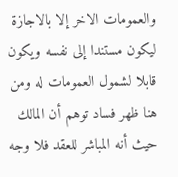والعمومات الاخر إلا بالاجازة ليكون مستندا إلى نفسه ويكون قابلا لشمول العمومات له ومن هنا ظهر فساد توهم أن المالك حيث أنه المباشر للعقد فلا وجه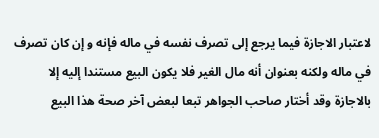لاعتبار الاجازة فيما يرجع إلى تصرف نفسه في ماله فإنه و إن كان تصرف في ماله ولكنه بعنوان أنه مال الغير فلا يكون البيع مستندا إليه إلا بالاجازة وقد أختار صاحب الجواهر تبعا لبعض آخر صحة هذا البيع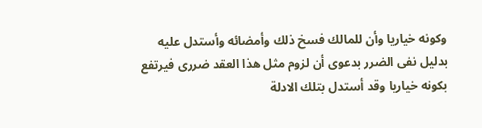وكونه خياريا وأن للمالك فسخ ذلك وأمضائه وأستدل عليه بدليل نفى الضرر بدعوى أن لزوم مثل هذا العقد ضررى فيرتفع بكونه خياريا وقد أستدل بتلك الادلة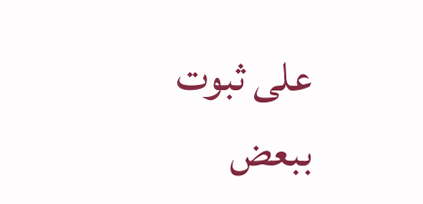على ثبوت ببعض